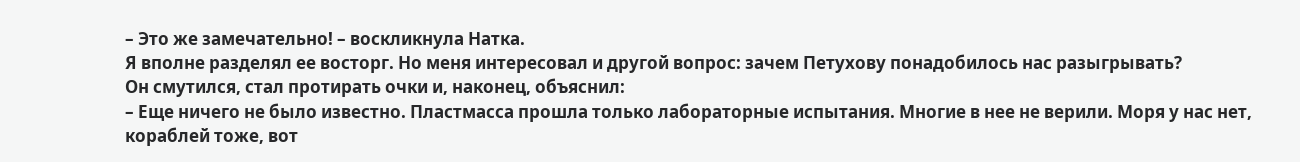– Это же замечательно! – воскликнула Натка.
Я вполне разделял ее восторг. Но меня интересовал и другой вопрос: зачем Петухову понадобилось нас разыгрывать?
Он смутился, стал протирать очки и, наконец, объяснил:
– Еще ничего не было известно. Пластмасса прошла только лабораторные испытания. Многие в нее не верили. Моря у нас нет, кораблей тоже, вот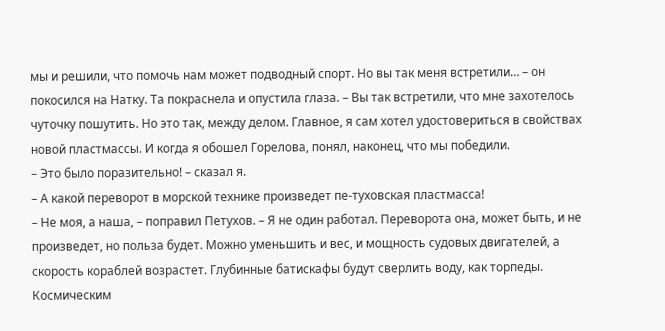мы и решили, что помочь нам может подводный спорт. Но вы так меня встретили… – он покосился на Натку. Та покраснела и опустила глаза. – Вы так встретили, что мне захотелось чуточку пошутить. Но это так, между делом. Главное, я сам хотел удостовериться в свойствах новой пластмассы. И когда я обошел Горелова, понял, наконец, что мы победили.
– Это было поразительно! – сказал я.
– А какой переворот в морской технике произведет пе-туховская пластмасса!
– Не моя, а наша, – поправил Петухов. – Я не один работал. Переворота она, может быть, и не произведет, но польза будет. Можно уменьшить и вес, и мощность судовых двигателей, а скорость кораблей возрастет. Глубинные батискафы будут сверлить воду, как торпеды. Космическим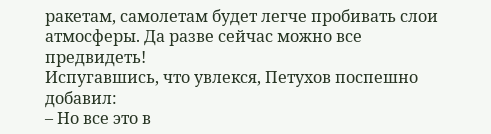ракетам, самолетам будет легче пробивать слои атмосферы. Да разве сейчас можно все предвидеть!
Испугавшись, что увлекся, Петухов поспешно добавил:
– Но все это в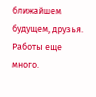ближайшем будущем, друзья. Работы еще много.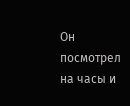Он посмотрел на часы и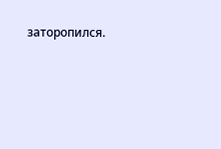заторопился.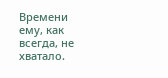Времени ему, как всегда, не хватало.